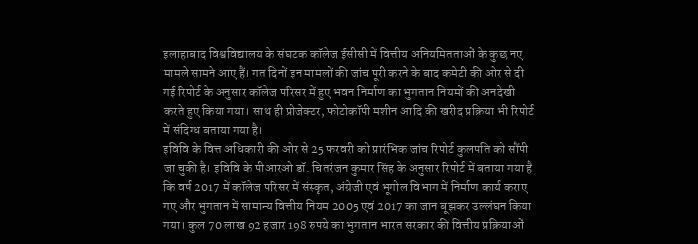इलाहाबाद विश्वविद्यालय के संघटक कॉलेज ईसीसी में वित्तीय अनियमितताओं के कुछ नए मामले सामने आए हैं। गत दिनों इन मामलों की जांच पूरी करने के बाद कमेटी की ओर से दी गई रिपोर्ट के अनुसार कॉलेज परिसर में हुए भवन निर्माण का भुगतान नियमों की अनदेखी करते हुए किया गया। साथ ही प्रोजेक्टर, फोटोकॉपी मशीन आदि की खरीद प्रक्रिया भी रिपोर्ट में संदिग्ध बताया गया है।
इविवि के वित्त अधिकारी की ओर से 25 फरवरी को प्रारंभिक जांच रिपोर्ट कुलपति को सौंपी जा चुकी है। इविवि के पीआरओ डॉ. चितरंजन कुमार सिंह के अनुसार रिपोर्ट में बताया गया है कि वर्ष 2017 में कॉलेज परिसर में संस्कृत, अंग्रेजी एवं भूगोल विभाग में निर्माण कार्य कराए गए और भुगतान में सामान्य वित्तीय नियम 2005 एवं 2017 का जान बूझकर उल्लंघन किया गया। कुल 70 लाख 92 हजार 198 रुपये का भुगतान भारत सरकार की वित्तीय प्रक्रियाओं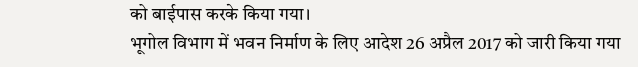को बाईपास करके किया गया।
भूगोल विभाग में भवन निर्माण के लिए आदेश 26 अप्रैल 2017 को जारी किया गया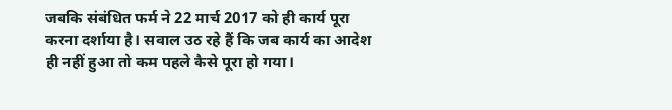जबकि संबंधित फर्म ने 22 मार्च 2017 को ही कार्य पूरा करना दर्शाया है। सवाल उठ रहे हैं कि जब कार्य का आदेश ही नहीं हुआ तो कम पहले कैसे पूरा हो गया।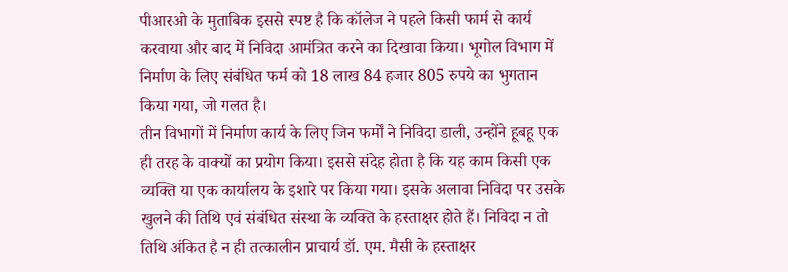पीआरओ के मुताबिक इससे स्पष्ट है कि कॉलेज ने पहले किसी फार्म से कार्य करवाया और बाद में निविदा आमंत्रित करने का दिखावा किया। भूगोल विभाग में निर्माण के लिए संबंधित फर्म को 18 लाख 84 हजार 805 रुपये का भुगतान किया गया, जो गलत है।
तीन विभागों में निर्माण कार्य के लिए जिन फर्मों ने निविदा डाली, उन्होंने हूबहू एक ही तरह के वाक्यों का प्रयोग किया। इससे संदेह होता है कि यह काम किसी एक व्यक्ति या एक कार्यालय के इशारे पर किया गया। इसके अलावा निविदा पर उसके खुलने की तिथि एवं संबंधित संस्था के व्यक्ति के हस्ताक्षर होते हैं। निविदा न तो तिथि अंकित है न ही तत्कालीन प्राचार्य डॉ. एम. मैसी के हस्ताक्षर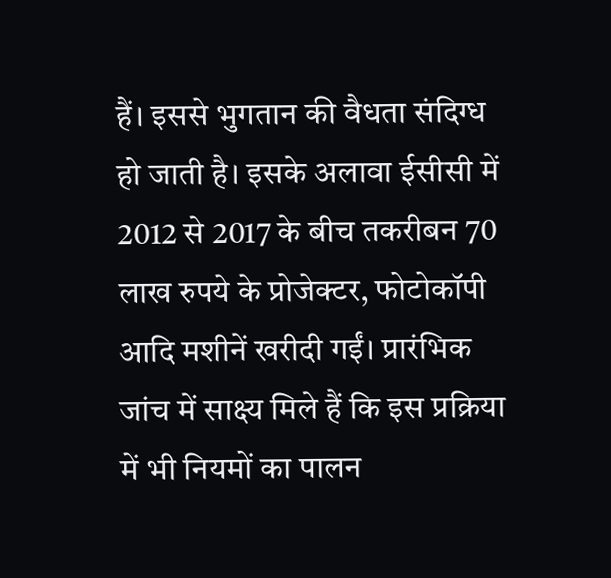हैं। इससे भुगतान की वैधता संदिग्ध हो जाती है। इसके अलावा ईसीसी में 2012 से 2017 के बीच तकरीबन 70 लाख रुपये के प्रोजेक्टर, फोटोकॉपी आदि मशीनें खरीदी गईं। प्रारंभिक जांच में साक्ष्य मिले हैं कि इस प्रक्रिया में भी नियमों का पालन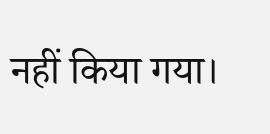नहीं किया गया।